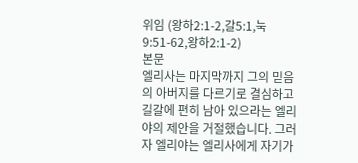위임 (왕하2:1-2,갈5:1,눅9:51-62,왕하2:1-2)
본문
엘리사는 마지막까지 그의 믿음의 아버지를 다르기로 결심하고 길갈에 편히 남아 있으라는 엘리야의 제안을 거절했습니다. 그러자 엘리야는 엘리사에게 자기가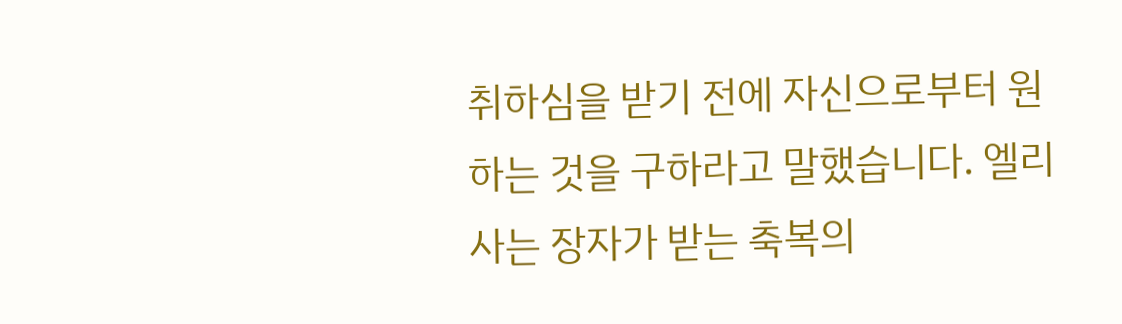취하심을 받기 전에 자신으로부터 원하는 것을 구하라고 말했습니다. 엘리사는 장자가 받는 축복의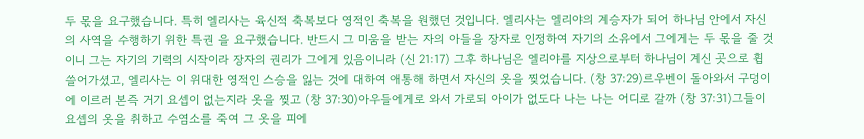두 몫을 요구했습니다. 특히 엘리사는 육신적 축복보다 영적인 축복을 원했던 것입니다. 엘리사는 엘리야의 계승자가 되어 하나님 안에서 자신의 사역을 수행하기 위한 특권 을 요구했습니다. 반드시 그 미움을 받는 자의 아들을 장자로 인정하여 자기의 소유에서 그에게는 두 몫을 줄 것이니 그는 자기의 기력의 시작이라 장자의 권리가 그에게 있음이니라 (신 21:17) 그후 하나님은 엘리야를 지상으로부터 하나님이 계신 곳으로 휩쓸어가셨고, 엘리사는 이 위대한 영적인 스승을 잃는 것에 대하여 애통해 하면서 자신의 옷을 찢었습니다. (창 37:29)르우벤이 돌아와서 구덩이에 이르러 본즉 거기 요셉이 없는지라 옷을 찢고 (창 37:30)아우들에게로 와서 가로되 아이가 없도다 나는 나는 어디로 갈까 (창 37:31)그들이 요셉의 옷을 취하고 수염소를 죽여 그 옷을 피에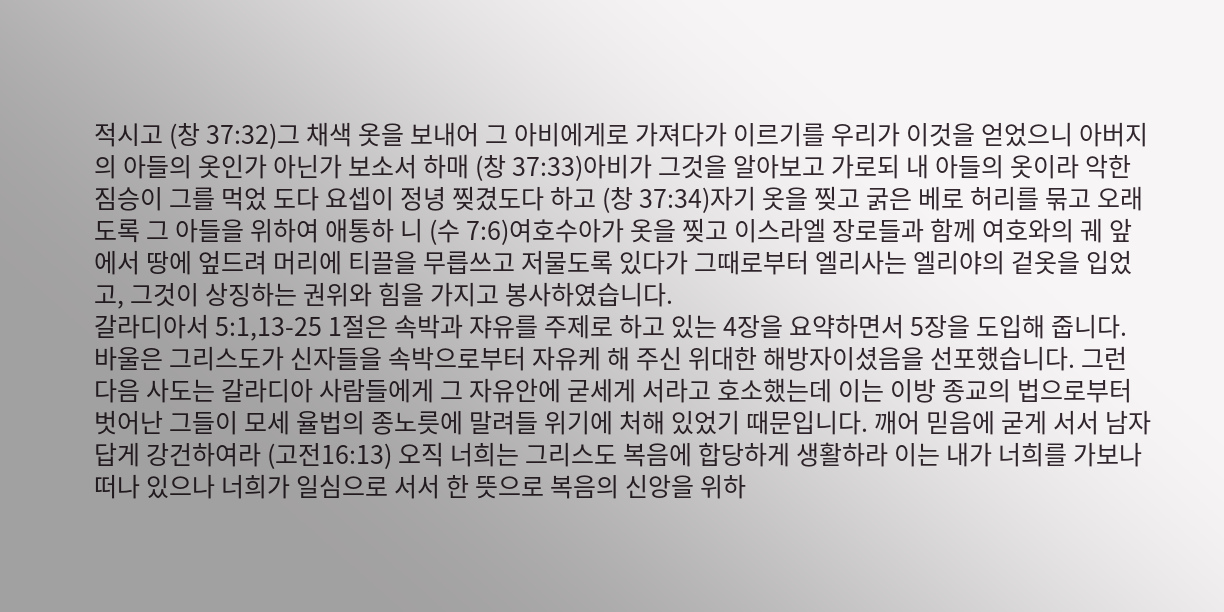적시고 (창 37:32)그 채색 옷을 보내어 그 아비에게로 가져다가 이르기를 우리가 이것을 얻었으니 아버지의 아들의 옷인가 아닌가 보소서 하매 (창 37:33)아비가 그것을 알아보고 가로되 내 아들의 옷이라 악한 짐승이 그를 먹었 도다 요셉이 정녕 찢겼도다 하고 (창 37:34)자기 옷을 찢고 굵은 베로 허리를 묶고 오래도록 그 아들을 위하여 애통하 니 (수 7:6)여호수아가 옷을 찢고 이스라엘 장로들과 함께 여호와의 궤 앞에서 땅에 엎드려 머리에 티끌을 무릅쓰고 저물도록 있다가 그때로부터 엘리사는 엘리야의 겉옷을 입었고, 그것이 상징하는 권위와 힘을 가지고 봉사하였습니다.
갈라디아서 5:1,13-25 1절은 속박과 쟈유를 주제로 하고 있는 4장을 요약하면서 5장을 도입해 줍니다. 바울은 그리스도가 신자들을 속박으로부터 자유케 해 주신 위대한 해방자이셨음을 선포했습니다. 그런 다음 사도는 갈라디아 사람들에게 그 자유안에 굳세게 서라고 호소했는데 이는 이방 종교의 법으로부터 벗어난 그들이 모세 율법의 종노릇에 말려들 위기에 처해 있었기 때문입니다. 깨어 믿음에 굳게 서서 남자답게 강건하여라 (고전16:13) 오직 너희는 그리스도 복음에 합당하게 생활하라 이는 내가 너희를 가보나 떠나 있으나 너희가 일심으로 서서 한 뜻으로 복음의 신앙을 위하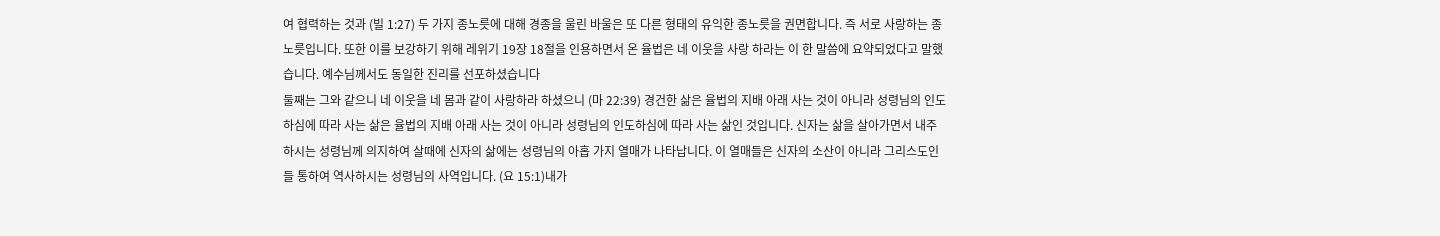여 협력하는 것과 (빌 1:27) 두 가지 종노릇에 대해 경종을 울린 바울은 또 다른 형태의 유익한 종노릇을 권면합니다. 즉 서로 사랑하는 종노릇입니다. 또한 이를 보강하기 위해 레위기 19장 18절을 인용하면서 온 율법은 네 이웃을 사랑 하라는 이 한 말씀에 요약되었다고 말했습니다. 예수님께서도 동일한 진리를 선포하셨습니다
둘째는 그와 같으니 네 이웃을 네 몸과 같이 사랑하라 하셨으니 (마 22:39) 경건한 삶은 율법의 지배 아래 사는 것이 아니라 성령님의 인도하심에 따라 사는 삶은 율법의 지배 아래 사는 것이 아니라 성령님의 인도하심에 따라 사는 삶인 것입니다. 신자는 삶을 살아가면서 내주하시는 성령님께 의지하여 살때에 신자의 삶에는 성령님의 아홉 가지 열매가 나타납니다. 이 열매들은 신자의 소산이 아니라 그리스도인들 통하여 역사하시는 성령님의 사역입니다. (요 15:1)내가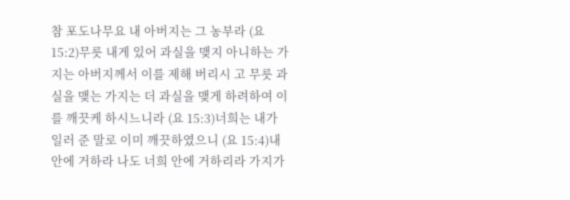참 포도나무요 내 아버지는 그 농부라 (요 15:2)무릇 내게 있어 과실을 맺지 아니하는 가지는 아버지께서 이를 제해 버리시 고 무릇 과실을 맺는 가지는 더 과실을 맺게 하려하여 이를 깨끗케 하시느니라 (요 15:3)너희는 내가 일러 준 말로 이미 깨끗하였으니 (요 15:4)내 안에 거하라 나도 너희 안에 거하리라 가지가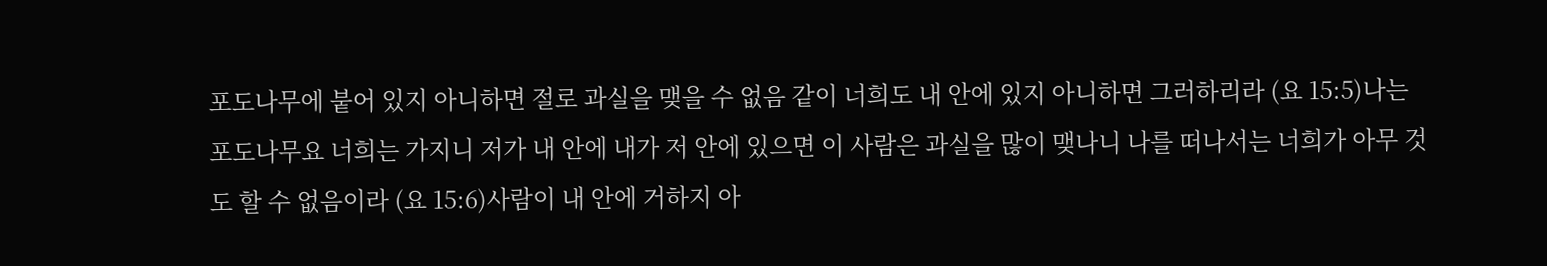포도나무에 붙어 있지 아니하면 절로 과실을 맺을 수 없음 같이 너희도 내 안에 있지 아니하면 그러하리라 (요 15:5)나는 포도나무요 너희는 가지니 저가 내 안에 내가 저 안에 있으면 이 사람은 과실을 많이 맺나니 나를 떠나서는 너희가 아무 것도 할 수 없음이라 (요 15:6)사람이 내 안에 거하지 아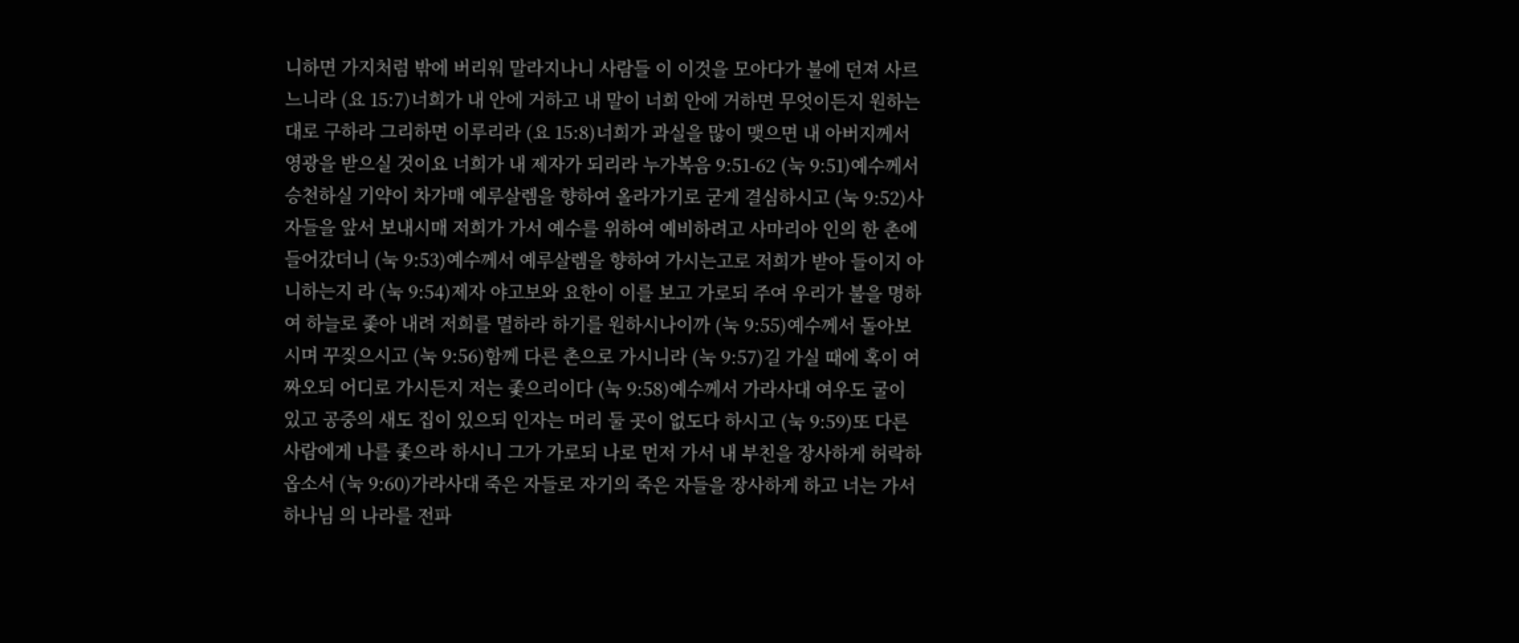니하면 가지처럼 밖에 버리워 말라지나니 사람들 이 이것을 모아다가 불에 던져 사르느니라 (요 15:7)너희가 내 안에 거하고 내 말이 너희 안에 거하면 무엇이든지 원하는대로 구하라 그리하면 이루리라 (요 15:8)너희가 과실을 많이 맺으면 내 아버지께서 영광을 받으실 것이요 너희가 내 제자가 되리라 누가복음 9:51-62 (눅 9:51)예수께서 승천하실 기약이 차가매 예루살렘을 향하여 올라가기로 굳게 결심하시고 (눅 9:52)사자들을 앞서 보내시매 저희가 가서 예수를 위하여 예비하려고 사마리아 인의 한 촌에 들어갔더니 (눅 9:53)예수께서 예루살렘을 향하여 가시는고로 저희가 받아 들이지 아니하는지 라 (눅 9:54)제자 야고보와 요한이 이를 보고 가로되 주여 우리가 불을 명하여 하늘로 좇아 내려 저희를 멸하라 하기를 원하시나이까 (눅 9:55)예수께서 돌아보시며 꾸짖으시고 (눅 9:56)함께 다른 촌으로 가시니라 (눅 9:57)길 가실 때에 혹이 여짜오되 어디로 가시든지 저는 좇으리이다 (눅 9:58)예수께서 가라사대 여우도 굴이 있고 공중의 새도 집이 있으되 인자는 머리 둘 곳이 없도다 하시고 (눅 9:59)또 다른 사람에게 나를 좇으라 하시니 그가 가로되 나로 먼저 가서 내 부친을 장사하게 허락하옵소서 (눅 9:60)가라사대 죽은 자들로 자기의 죽은 자들을 장사하게 하고 너는 가서 하나님 의 나라를 전파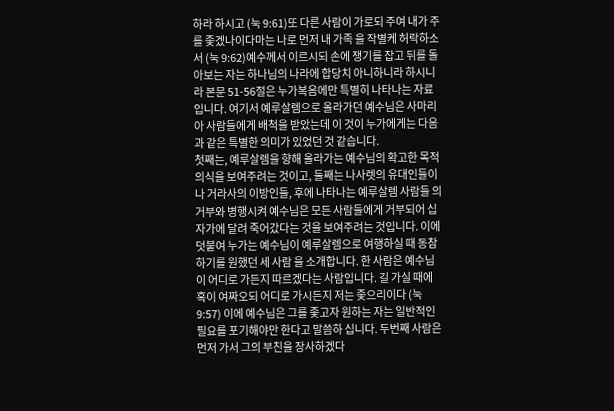하라 하시고 (눅 9:61)또 다른 사람이 가로되 주여 내가 주를 좇겠나이다마는 나로 먼저 내 가족 을 작별케 허락하소서 (눅 9:62)예수께서 이르시되 손에 쟁기를 잡고 뒤를 돌아보는 자는 하나님의 나라에 합당치 아니하니라 하시니라 본문 51-56절은 누가복음에만 특별히 나타나는 자료입니다. 여기서 예루살렘으로 올라가던 예수님은 사마리아 사람들에게 배척을 받았는데 이 것이 누가에게는 다음과 같은 특별한 의미가 있었던 것 같습니다.
첫째는, 예루살렘을 향해 올라가는 예수님의 확고한 목적 의식을 보여주려는 것이고, 둘째는 나사렛의 유대인들이나 거라사의 이방인들, 후에 나타나는 예루살렘 사람들 의 거부와 병행시켜 예수님은 모든 사람들에게 거부되어 십자가에 달려 죽어갔다는 것을 보여주려는 것입니다. 이에 덧붙여 누가는 예수님이 예루살렘으로 여행하실 때 동참하기를 원했던 세 사람 을 소개합니다. 한 사람은 예수님이 어디로 가든지 따르겠다는 사람입니다. 길 가실 때에 혹이 여짜오되 어디로 가시든지 저는 좇으리이다 (눅 9:57) 이에 예수님은 그를 좇고자 원하는 자는 일반적인 필요를 포기해야만 한다고 말씀하 십니다. 두번째 사람은 먼저 가서 그의 부친을 장사하겠다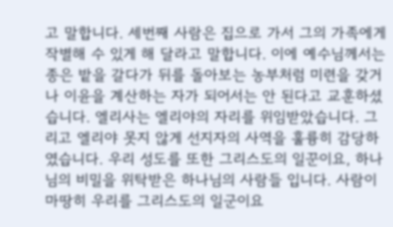고 말합니다. 세번째 사람은 집으로 가서 그의 가족에게 작별해 수 있게 해 달라고 말합니다. 이에 예수님께서는 종은 밭을 갈다가 뒤를 돌아보는 농부처럼 미련을 갖거나 이윤을 계산하는 자가 되어서는 안 된다고 교훈하셨습니다. 엘리사는 엘리야의 자리를 위임받았습니다. 그리고 엘리야 못지 않게 선지자의 사역을 훌륭히 감당하였습니다. 우리 성도를 또한 그리스도의 일꾼이요, 하나님의 비밀을 위탁받은 하나님의 사람들 입니다. 사람이 마땅히 우리를 그리스도의 일군이요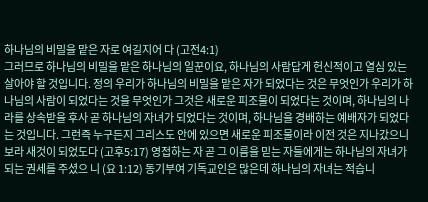하나님의 비밀을 맡은 자로 여길지어 다 (고전4:1)
그러므로 하나님의 비밀을 맡은 하나님의 일꾼이요, 하나님의 사람답게 헌신적이고 열심 있는 살아야 할 것입니다. 정의 우리가 하나님의 비밀을 맡은 자가 되었다는 것은 무엇인가 우리가 하나님의 사람이 되었다는 것을 무엇인가 그것은 새로운 피조물이 되었다는 것이며, 하나님의 나라를 상속받을 후사 곧 하나님의 자녀가 되었다는 것이며, 하나님을 경배하는 예배자가 되었다는 것입니다. 그런즉 누구든지 그리스도 안에 있으면 새로운 피조물이라 이전 것은 지나갔으니 보라 새것이 되었도다 (고후5:17) 영접하는 자 곧 그 이름을 믿는 자들에게는 하나님의 자녀가 되는 권세를 주셨으 니 (요 1:12) 동기부여 기독교인은 많은데 하나님의 자녀는 적습니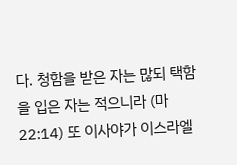다. 청함을 받은 자는 많되 택함을 입은 자는 적으니라 (마 22:14) 또 이사야가 이스라엘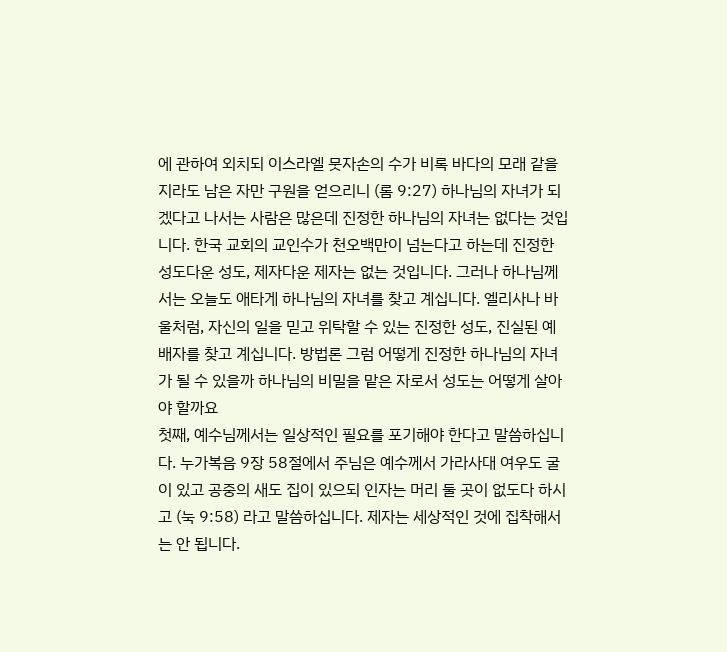에 관하여 외치되 이스라엘 뭇자손의 수가 비록 바다의 모래 같을지라도 남은 자만 구원을 얻으리니 (롬 9:27) 하나님의 자녀가 되겠다고 나서는 사람은 많은데 진정한 하나님의 자녀는 없다는 것입니다. 한국 교회의 교인수가 천오백만이 넘는다고 하는데 진정한 성도다운 성도, 제자다운 제자는 없는 것입니다. 그러나 하나님께서는 오늘도 애타게 하나님의 자녀를 찾고 계십니다. 엘리사나 바울처럼, 자신의 일을 믿고 위탁할 수 있는 진정한 성도, 진실된 예배자를 찾고 계십니다. 방법론 그럼 어떻게 진정한 하나님의 자녀가 될 수 있을까 하나님의 비밀을 맡은 자로서 성도는 어떻게 살아야 할까요
첫째, 예수님께서는 일상적인 필요를 포기해야 한다고 말씀하십니다. 누가복음 9장 58절에서 주님은 예수께서 가라사대 여우도 굴이 있고 공중의 새도 집이 있으되 인자는 머리 둘 곳이 없도다 하시고 (눅 9:58) 라고 말씀하십니다. 제자는 세상적인 것에 집착해서는 안 됩니다.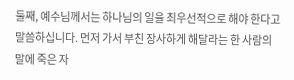둘째, 예수님께서는 하나님의 일을 최우선적으로 해야 한다고 말씀하십니다. 먼저 가서 부친 장사하게 해달라는 한 사람의 말에 죽은 자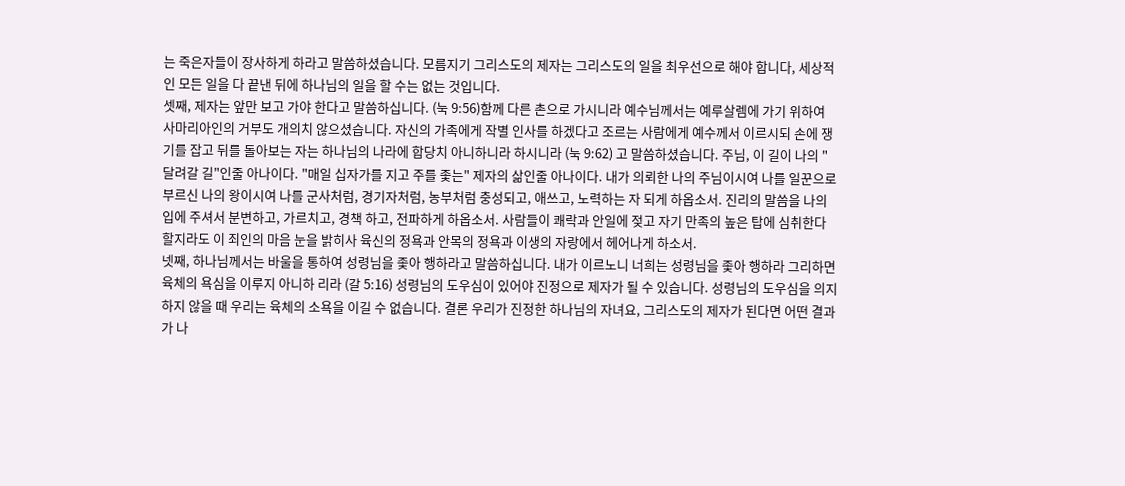는 죽은자들이 장사하게 하라고 말씀하셨습니다. 모름지기 그리스도의 제자는 그리스도의 일을 최우선으로 해야 합니다, 세상적인 모든 일을 다 끝낸 뒤에 하나님의 일을 할 수는 없는 것입니다.
셋째, 제자는 앞만 보고 가야 한다고 말씀하십니다. (눅 9:56)함께 다른 촌으로 가시니라 예수님께서는 예루살렘에 가기 위하여 사마리아인의 거부도 개의치 않으셨습니다. 자신의 가족에게 작별 인사를 하겠다고 조르는 사람에게 예수께서 이르시되 손에 쟁기를 잡고 뒤를 돌아보는 자는 하나님의 나라에 합당치 아니하니라 하시니라 (눅 9:62) 고 말씀하셨습니다. 주님, 이 길이 나의 "달려갈 길"인줄 아나이다. "매일 십자가를 지고 주를 좇는" 제자의 삶인줄 아나이다. 내가 의뢰한 나의 주님이시여 나를 일꾼으로 부르신 나의 왕이시여 나를 군사처럼, 경기자처럼, 농부처럼 충성되고, 애쓰고, 노력하는 자 되게 하옵소서. 진리의 말씀을 나의 입에 주셔서 분변하고, 가르치고, 경책 하고, 전파하게 하옵소서. 사람들이 쾌락과 안일에 젖고 자기 만족의 높은 탑에 심취한다 할지라도 이 죄인의 마음 눈을 밝히사 육신의 정욕과 안목의 정욕과 이생의 자랑에서 헤어나게 하소서.
넷째, 하나님께서는 바울을 통하여 성령님을 좇아 행하라고 말씀하십니다. 내가 이르노니 너희는 성령님을 좇아 행하라 그리하면 육체의 욕심을 이루지 아니하 리라 (갈 5:16) 성령님의 도우심이 있어야 진정으로 제자가 될 수 있습니다. 성령님의 도우심을 의지하지 않을 때 우리는 육체의 소욕을 이길 수 없습니다. 결론 우리가 진정한 하나님의 자녀요, 그리스도의 제자가 된다면 어떤 결과가 나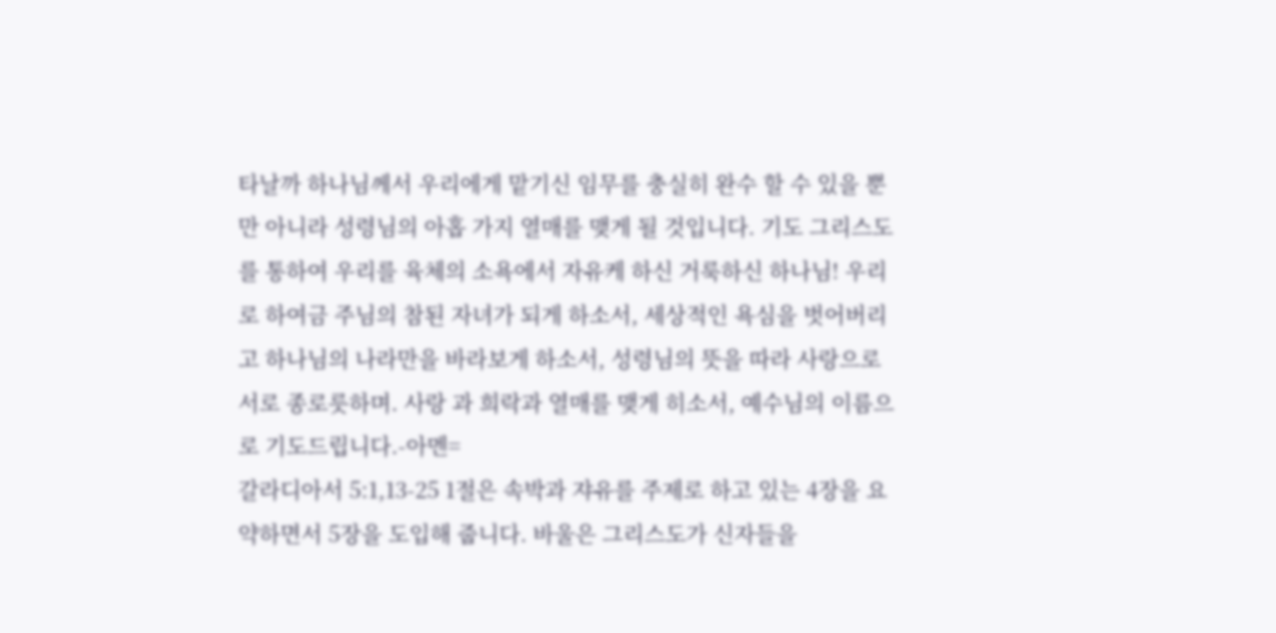타날까 하나님께서 우리에게 맡기신 임무를 충실히 완수 할 수 있을 뿐만 아니라 성령님의 아홉 가지 열매를 맺게 될 것입니다. 기도 그리스도를 통하여 우리를 육체의 소욕에서 자유케 하신 거룩하신 하나님! 우리로 하여금 주님의 참된 자녀가 되게 하소서, 세상적인 욕심을 벗어버리고 하나님의 나라만을 바라보게 하소서, 성령님의 뜻을 따라 사랑으로 서로 종로릇하며. 사랑 과 희락과 열매를 맺게 히소서, 예수님의 이름으로 기도드립니다.-아멘=
갈라디아서 5:1,13-25 1절은 속박과 쟈유를 주제로 하고 있는 4장을 요약하면서 5장을 도입해 줍니다. 바울은 그리스도가 신자들을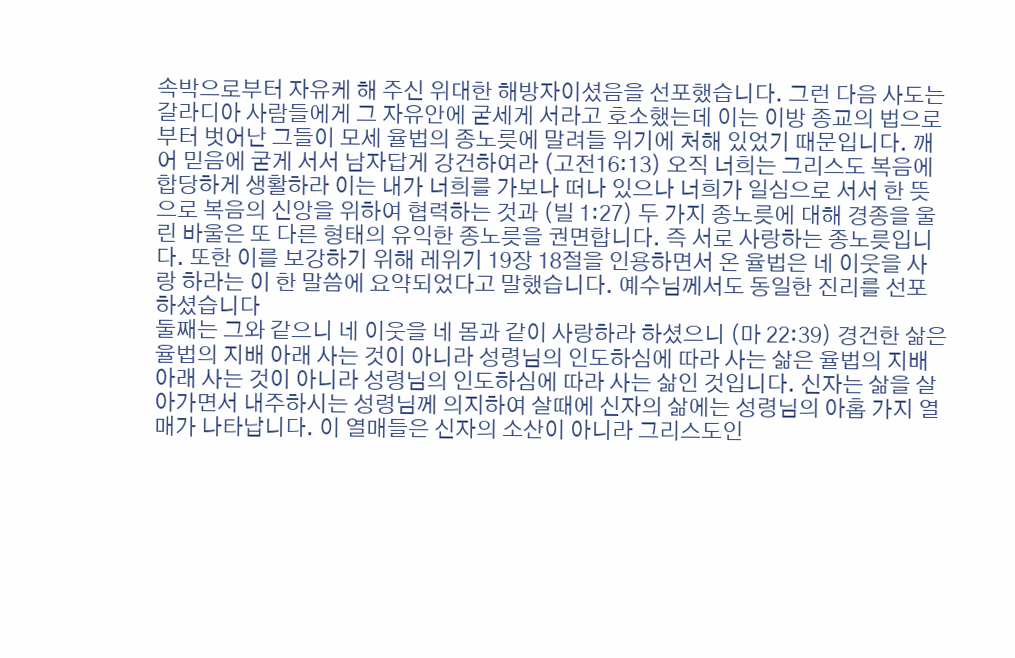속박으로부터 자유케 해 주신 위대한 해방자이셨음을 선포했습니다. 그런 다음 사도는 갈라디아 사람들에게 그 자유안에 굳세게 서라고 호소했는데 이는 이방 종교의 법으로부터 벗어난 그들이 모세 율법의 종노릇에 말려들 위기에 처해 있었기 때문입니다. 깨어 믿음에 굳게 서서 남자답게 강건하여라 (고전16:13) 오직 너희는 그리스도 복음에 합당하게 생활하라 이는 내가 너희를 가보나 떠나 있으나 너희가 일심으로 서서 한 뜻으로 복음의 신앙을 위하여 협력하는 것과 (빌 1:27) 두 가지 종노릇에 대해 경종을 울린 바울은 또 다른 형태의 유익한 종노릇을 권면합니다. 즉 서로 사랑하는 종노릇입니다. 또한 이를 보강하기 위해 레위기 19장 18절을 인용하면서 온 율법은 네 이웃을 사랑 하라는 이 한 말씀에 요약되었다고 말했습니다. 예수님께서도 동일한 진리를 선포하셨습니다
둘째는 그와 같으니 네 이웃을 네 몸과 같이 사랑하라 하셨으니 (마 22:39) 경건한 삶은 율법의 지배 아래 사는 것이 아니라 성령님의 인도하심에 따라 사는 삶은 율법의 지배 아래 사는 것이 아니라 성령님의 인도하심에 따라 사는 삶인 것입니다. 신자는 삶을 살아가면서 내주하시는 성령님께 의지하여 살때에 신자의 삶에는 성령님의 아홉 가지 열매가 나타납니다. 이 열매들은 신자의 소산이 아니라 그리스도인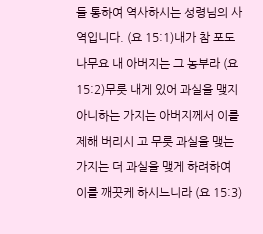들 통하여 역사하시는 성령님의 사역입니다. (요 15:1)내가 참 포도나무요 내 아버지는 그 농부라 (요 15:2)무릇 내게 있어 과실을 맺지 아니하는 가지는 아버지께서 이를 제해 버리시 고 무릇 과실을 맺는 가지는 더 과실을 맺게 하려하여 이를 깨끗케 하시느니라 (요 15:3)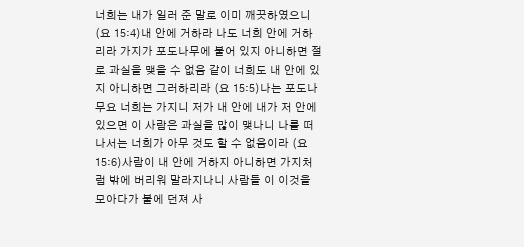너희는 내가 일러 준 말로 이미 깨끗하였으니 (요 15:4)내 안에 거하라 나도 너희 안에 거하리라 가지가 포도나무에 붙어 있지 아니하면 절로 과실을 맺을 수 없음 같이 너희도 내 안에 있지 아니하면 그러하리라 (요 15:5)나는 포도나무요 너희는 가지니 저가 내 안에 내가 저 안에 있으면 이 사람은 과실을 많이 맺나니 나를 떠나서는 너희가 아무 것도 할 수 없음이라 (요 15:6)사람이 내 안에 거하지 아니하면 가지처럼 밖에 버리워 말라지나니 사람들 이 이것을 모아다가 불에 던져 사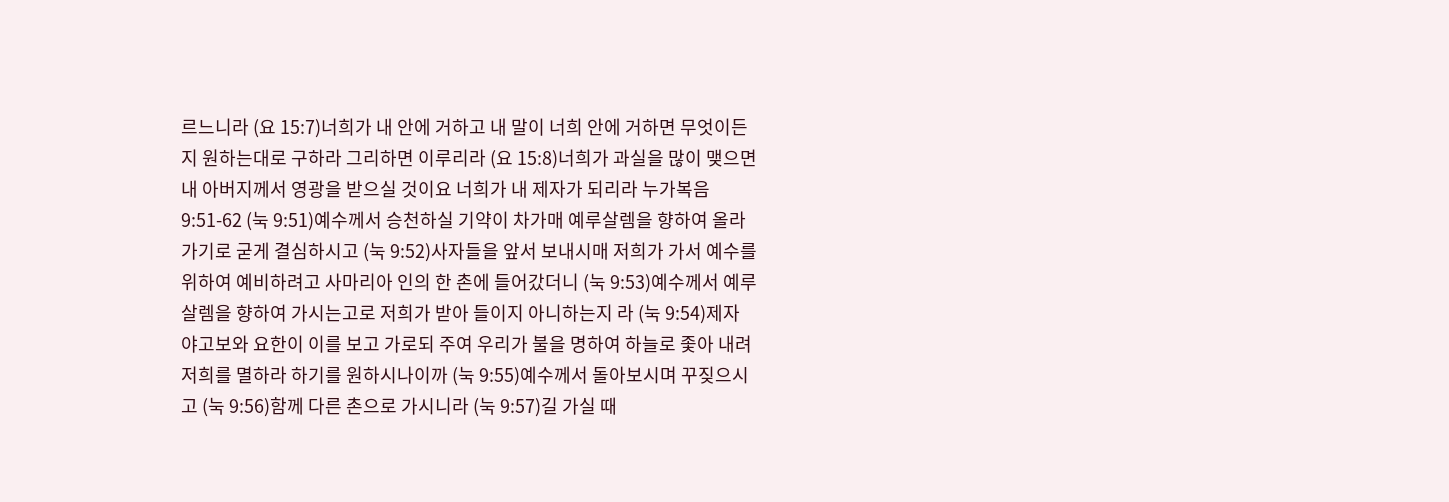르느니라 (요 15:7)너희가 내 안에 거하고 내 말이 너희 안에 거하면 무엇이든지 원하는대로 구하라 그리하면 이루리라 (요 15:8)너희가 과실을 많이 맺으면 내 아버지께서 영광을 받으실 것이요 너희가 내 제자가 되리라 누가복음 9:51-62 (눅 9:51)예수께서 승천하실 기약이 차가매 예루살렘을 향하여 올라가기로 굳게 결심하시고 (눅 9:52)사자들을 앞서 보내시매 저희가 가서 예수를 위하여 예비하려고 사마리아 인의 한 촌에 들어갔더니 (눅 9:53)예수께서 예루살렘을 향하여 가시는고로 저희가 받아 들이지 아니하는지 라 (눅 9:54)제자 야고보와 요한이 이를 보고 가로되 주여 우리가 불을 명하여 하늘로 좇아 내려 저희를 멸하라 하기를 원하시나이까 (눅 9:55)예수께서 돌아보시며 꾸짖으시고 (눅 9:56)함께 다른 촌으로 가시니라 (눅 9:57)길 가실 때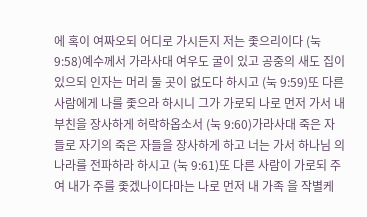에 혹이 여짜오되 어디로 가시든지 저는 좇으리이다 (눅 9:58)예수께서 가라사대 여우도 굴이 있고 공중의 새도 집이 있으되 인자는 머리 둘 곳이 없도다 하시고 (눅 9:59)또 다른 사람에게 나를 좇으라 하시니 그가 가로되 나로 먼저 가서 내 부친을 장사하게 허락하옵소서 (눅 9:60)가라사대 죽은 자들로 자기의 죽은 자들을 장사하게 하고 너는 가서 하나님 의 나라를 전파하라 하시고 (눅 9:61)또 다른 사람이 가로되 주여 내가 주를 좇겠나이다마는 나로 먼저 내 가족 을 작별케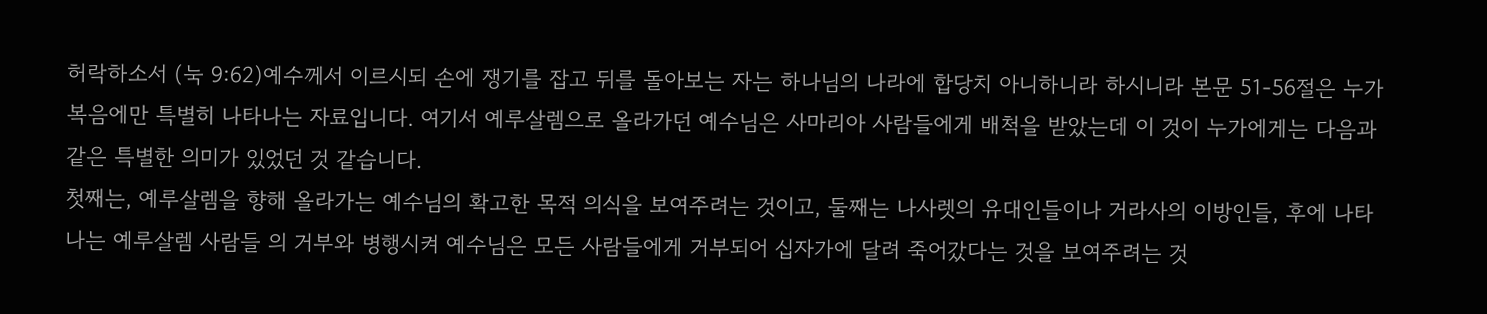허락하소서 (눅 9:62)예수께서 이르시되 손에 쟁기를 잡고 뒤를 돌아보는 자는 하나님의 나라에 합당치 아니하니라 하시니라 본문 51-56절은 누가복음에만 특별히 나타나는 자료입니다. 여기서 예루살렘으로 올라가던 예수님은 사마리아 사람들에게 배척을 받았는데 이 것이 누가에게는 다음과 같은 특별한 의미가 있었던 것 같습니다.
첫째는, 예루살렘을 향해 올라가는 예수님의 확고한 목적 의식을 보여주려는 것이고, 둘째는 나사렛의 유대인들이나 거라사의 이방인들, 후에 나타나는 예루살렘 사람들 의 거부와 병행시켜 예수님은 모든 사람들에게 거부되어 십자가에 달려 죽어갔다는 것을 보여주려는 것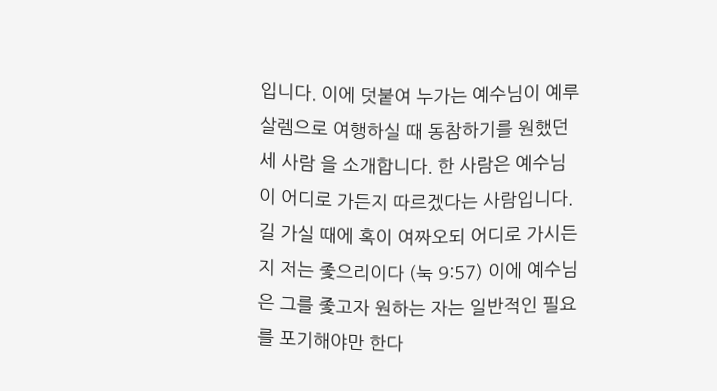입니다. 이에 덧붙여 누가는 예수님이 예루살렘으로 여행하실 때 동참하기를 원했던 세 사람 을 소개합니다. 한 사람은 예수님이 어디로 가든지 따르겠다는 사람입니다. 길 가실 때에 혹이 여짜오되 어디로 가시든지 저는 좇으리이다 (눅 9:57) 이에 예수님은 그를 좇고자 원하는 자는 일반적인 필요를 포기해야만 한다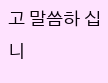고 말씀하 십니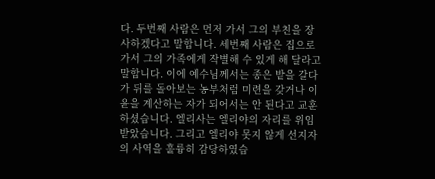다. 두번째 사람은 먼저 가서 그의 부친을 장사하겠다고 말합니다. 세번째 사람은 집으로 가서 그의 가족에게 작별해 수 있게 해 달라고 말합니다. 이에 예수님께서는 종은 밭을 갈다가 뒤를 돌아보는 농부처럼 미련을 갖거나 이윤을 계산하는 자가 되어서는 안 된다고 교훈하셨습니다. 엘리사는 엘리야의 자리를 위임받았습니다. 그리고 엘리야 못지 않게 선지자의 사역을 훌륭히 감당하였습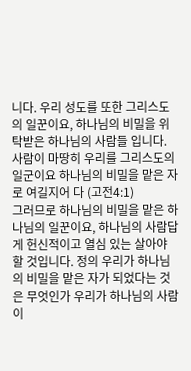니다. 우리 성도를 또한 그리스도의 일꾼이요, 하나님의 비밀을 위탁받은 하나님의 사람들 입니다. 사람이 마땅히 우리를 그리스도의 일군이요 하나님의 비밀을 맡은 자로 여길지어 다 (고전4:1)
그러므로 하나님의 비밀을 맡은 하나님의 일꾼이요, 하나님의 사람답게 헌신적이고 열심 있는 살아야 할 것입니다. 정의 우리가 하나님의 비밀을 맡은 자가 되었다는 것은 무엇인가 우리가 하나님의 사람이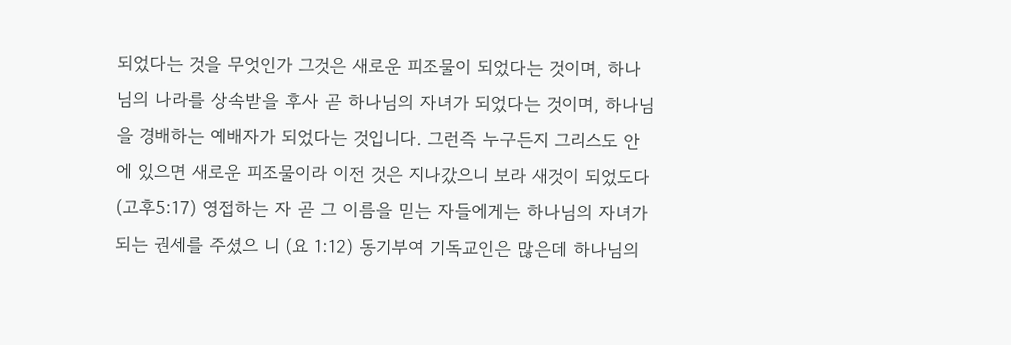되었다는 것을 무엇인가 그것은 새로운 피조물이 되었다는 것이며, 하나님의 나라를 상속받을 후사 곧 하나님의 자녀가 되었다는 것이며, 하나님을 경배하는 예배자가 되었다는 것입니다. 그런즉 누구든지 그리스도 안에 있으면 새로운 피조물이라 이전 것은 지나갔으니 보라 새것이 되었도다 (고후5:17) 영접하는 자 곧 그 이름을 믿는 자들에게는 하나님의 자녀가 되는 권세를 주셨으 니 (요 1:12) 동기부여 기독교인은 많은데 하나님의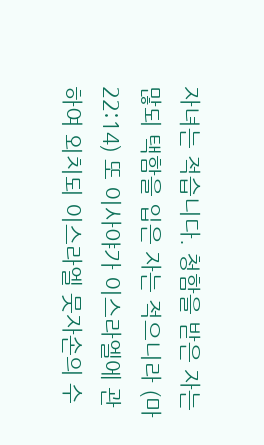자녀는 적습니다. 청함을 받은 자는 많되 택함을 입은 자는 적으니라 (마 22:14) 또 이사야가 이스라엘에 관하여 외치되 이스라엘 뭇자손의 수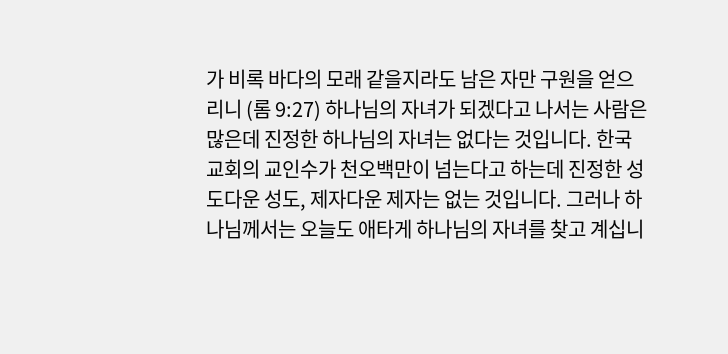가 비록 바다의 모래 같을지라도 남은 자만 구원을 얻으리니 (롬 9:27) 하나님의 자녀가 되겠다고 나서는 사람은 많은데 진정한 하나님의 자녀는 없다는 것입니다. 한국 교회의 교인수가 천오백만이 넘는다고 하는데 진정한 성도다운 성도, 제자다운 제자는 없는 것입니다. 그러나 하나님께서는 오늘도 애타게 하나님의 자녀를 찾고 계십니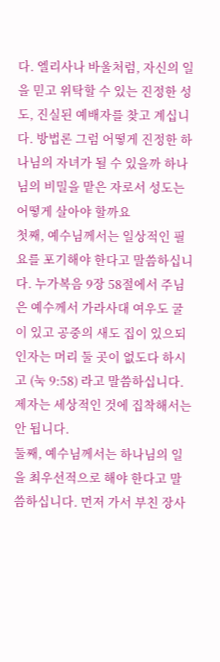다. 엘리사나 바울처럼, 자신의 일을 믿고 위탁할 수 있는 진정한 성도, 진실된 예배자를 찾고 계십니다. 방법론 그럼 어떻게 진정한 하나님의 자녀가 될 수 있을까 하나님의 비밀을 맡은 자로서 성도는 어떻게 살아야 할까요
첫째, 예수님께서는 일상적인 필요를 포기해야 한다고 말씀하십니다. 누가복음 9장 58절에서 주님은 예수께서 가라사대 여우도 굴이 있고 공중의 새도 집이 있으되 인자는 머리 둘 곳이 없도다 하시고 (눅 9:58) 라고 말씀하십니다. 제자는 세상적인 것에 집착해서는 안 됩니다.
둘째, 예수님께서는 하나님의 일을 최우선적으로 해야 한다고 말씀하십니다. 먼저 가서 부친 장사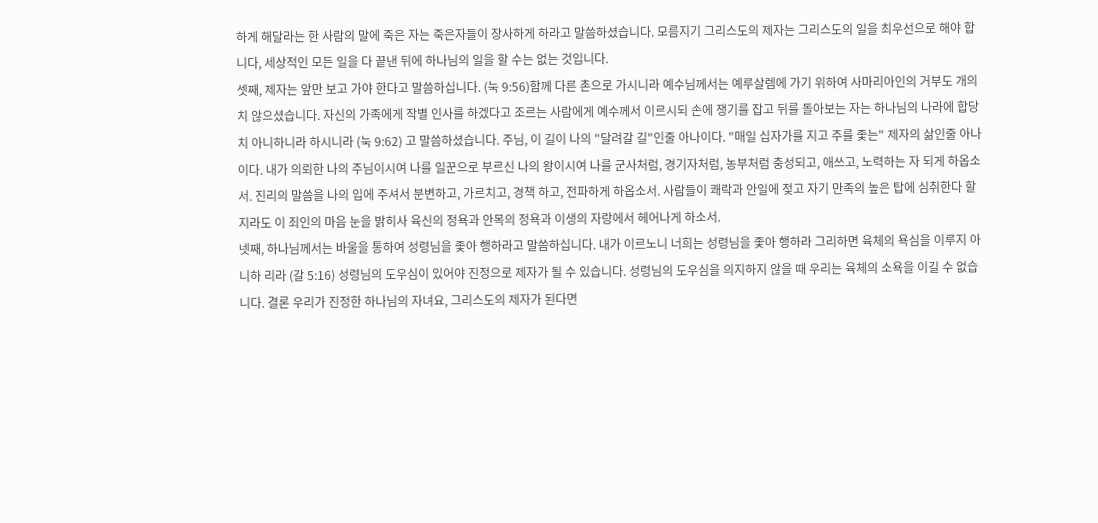하게 해달라는 한 사람의 말에 죽은 자는 죽은자들이 장사하게 하라고 말씀하셨습니다. 모름지기 그리스도의 제자는 그리스도의 일을 최우선으로 해야 합니다, 세상적인 모든 일을 다 끝낸 뒤에 하나님의 일을 할 수는 없는 것입니다.
셋째, 제자는 앞만 보고 가야 한다고 말씀하십니다. (눅 9:56)함께 다른 촌으로 가시니라 예수님께서는 예루살렘에 가기 위하여 사마리아인의 거부도 개의치 않으셨습니다. 자신의 가족에게 작별 인사를 하겠다고 조르는 사람에게 예수께서 이르시되 손에 쟁기를 잡고 뒤를 돌아보는 자는 하나님의 나라에 합당치 아니하니라 하시니라 (눅 9:62) 고 말씀하셨습니다. 주님, 이 길이 나의 "달려갈 길"인줄 아나이다. "매일 십자가를 지고 주를 좇는" 제자의 삶인줄 아나이다. 내가 의뢰한 나의 주님이시여 나를 일꾼으로 부르신 나의 왕이시여 나를 군사처럼, 경기자처럼, 농부처럼 충성되고, 애쓰고, 노력하는 자 되게 하옵소서. 진리의 말씀을 나의 입에 주셔서 분변하고, 가르치고, 경책 하고, 전파하게 하옵소서. 사람들이 쾌락과 안일에 젖고 자기 만족의 높은 탑에 심취한다 할지라도 이 죄인의 마음 눈을 밝히사 육신의 정욕과 안목의 정욕과 이생의 자랑에서 헤어나게 하소서.
넷째, 하나님께서는 바울을 통하여 성령님을 좇아 행하라고 말씀하십니다. 내가 이르노니 너희는 성령님을 좇아 행하라 그리하면 육체의 욕심을 이루지 아니하 리라 (갈 5:16) 성령님의 도우심이 있어야 진정으로 제자가 될 수 있습니다. 성령님의 도우심을 의지하지 않을 때 우리는 육체의 소욕을 이길 수 없습니다. 결론 우리가 진정한 하나님의 자녀요, 그리스도의 제자가 된다면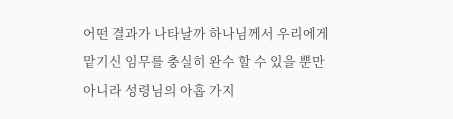어떤 결과가 나타날까 하나님께서 우리에게 맡기신 임무를 충실히 완수 할 수 있을 뿐만 아니라 성령님의 아홉 가지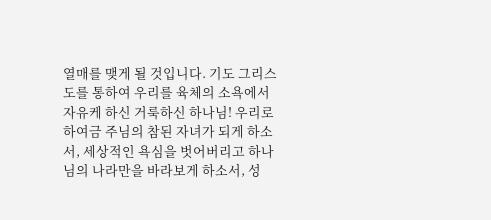열매를 맺게 될 것입니다. 기도 그리스도를 통하여 우리를 육체의 소욕에서 자유케 하신 거룩하신 하나님! 우리로 하여금 주님의 참된 자녀가 되게 하소서, 세상적인 욕심을 벗어버리고 하나님의 나라만을 바라보게 하소서, 성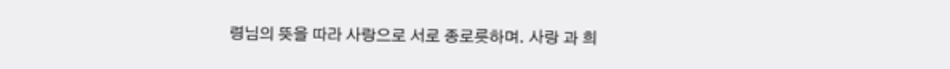령님의 뜻을 따라 사랑으로 서로 종로릇하며. 사랑 과 희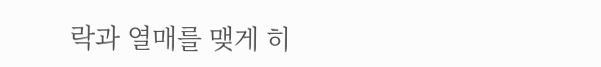락과 열매를 맺게 히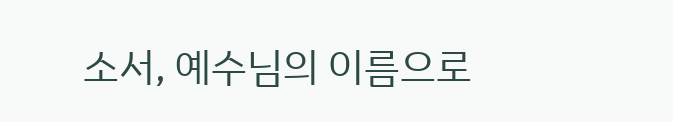소서, 예수님의 이름으로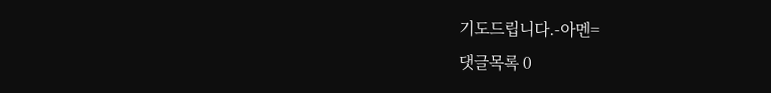기도드립니다.-아멘=
댓글목록 0